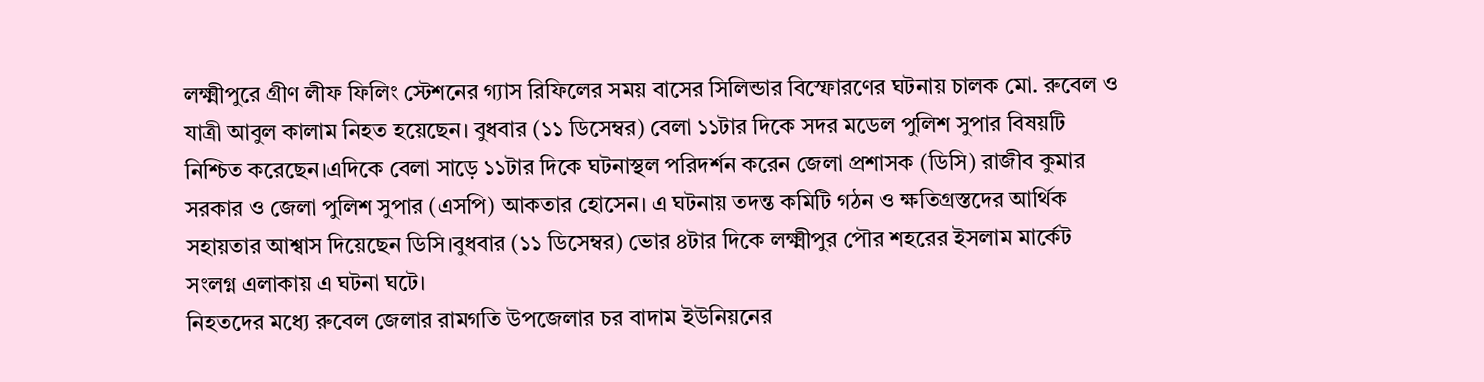লক্ষ্মীপুরে গ্রীণ লীফ ফিলিং স্টেশনের গ্যাস রিফিলের সময় বাসের সিলিন্ডার বিস্ফোরণের ঘটনায় চালক মো. রুবেল ও যাত্রী আবুল কালাম নিহত হয়েছেন। বুধবার (১১ ডিসেম্বর) বেলা ১১টার দিকে সদর মডেল পুলিশ সুপার বিষয়টি নিশ্চিত করেছেন।এদিকে বেলা সাড়ে ১১টার দিকে ঘটনাস্থল পরিদর্শন করেন জেলা প্রশাসক (ডিসি) রাজীব কুমার সরকার ও জেলা পুলিশ সুপার (এসপি) আকতার হোসেন। এ ঘটনায় তদন্ত কমিটি গঠন ও ক্ষতিগ্রস্তদের আর্থিক সহায়তার আশ্বাস দিয়েছেন ডিসি।বুধবার (১১ ডিসেম্বর) ভোর ৪টার দিকে লক্ষ্মীপুর পৌর শহরের ইসলাম মার্কেট সংলগ্ন এলাকায় এ ঘটনা ঘটে।
নিহতদের মধ্যে রুবেল জেলার রামগতি উপজেলার চর বাদাম ইউনিয়নের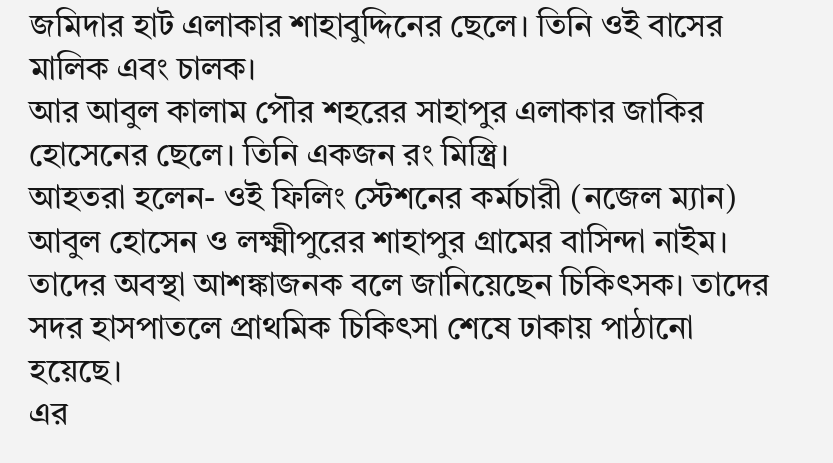জমিদার হাট এলাকার শাহাবুদ্দিনের ছেলে। তিনি ওই বাসের মালিক এবং চালক।
আর আবুল কালাম পৌর শহরের সাহাপুর এলাকার জাকির হোসেনের ছেলে। তিনি একজন রং মিস্ত্রি।
আহতরা হলেন- ওই ফিলিং স্টেশনের কর্মচারী (নজেল ম্যান) আবুল হোসেন ও লক্ষ্মীপুরের শাহাপুর গ্রামের বাসিন্দা নাইম।
তাদের অবস্থা আশঙ্কাজনক বলে জানিয়েছেন চিকিৎসক। তাদের সদর হাসপাতলে প্রাথমিক চিকিৎসা শেষে ঢাকায় পাঠানো হয়েছে।
এর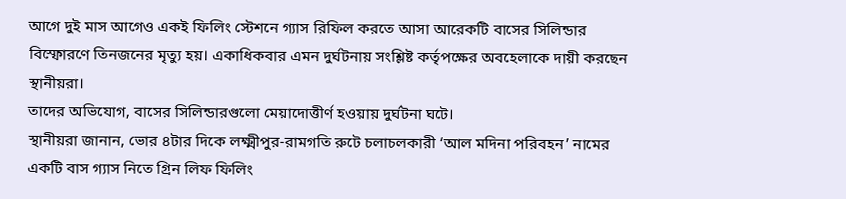আগে দুই মাস আগেও একই ফিলিং স্টেশনে গ্যাস রিফিল করতে আসা আরেকটি বাসের সিলিন্ডার বিস্ফোরণে তিনজনের মৃত্যু হয়। একাধিকবার এমন দুর্ঘটনায় সংশ্লিষ্ট কর্তৃপক্ষের অবহেলাকে দায়ী করছেন স্থানীয়রা।
তাদের অভিযোগ, বাসের সিলিন্ডারগুলো মেয়াদোত্তীর্ণ হওয়ায় দুর্ঘটনা ঘটে।
স্থানীয়রা জানান, ভোর ৪টার দিকে লক্ষ্মীপুর-রামগতি রুটে চলাচলকারী ‘আল মদিনা পরিবহন’ নামের একটি বাস গ্যাস নিতে গ্রিন লিফ ফিলিং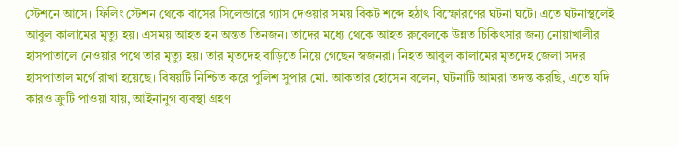স্টেশনে আসে। ফিলিং স্টেশন থেকে বাসের সিলেন্ডারে গ্যাস দেওয়ার সময় বিকট শব্দে হঠাৎ বিস্ফোরণের ঘটনা ঘটে। এতে ঘটনাস্থলেই আবুল কালামের মৃত্যু হয়। এসময় আহত হন অন্তত তিনজন। তাদের মধ্যে থেকে আহত রুবেলকে উন্নত চিকিৎসার জন্য নোয়াখালীর হাসপাতালে নেওয়ার পথে তার মৃত্যু হয়। তার মৃতদেহ বাড়িতে নিয়ে গেছেন স্বজনরা। নিহত আবুল কালামের মৃতদেহ জেলা সদর হাসপাতাল মর্গে রাখা হয়েছে। বিষয়টি নিশ্চিত করে পুলিশ সুপার মো. আকতার হোসেন বলেন, ঘটনাটি আমরা তদন্ত করছি, এতে যদি কারও ক্রুটি পাওয়া যায়, আইনানুগ ব্যবস্থা গ্রহণ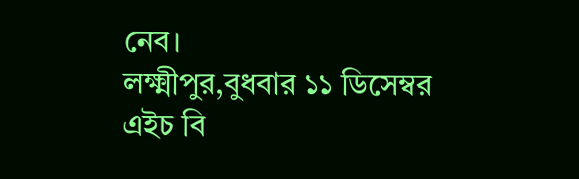নেব।
লক্ষ্মীপুর,বুধবার ১১ ডিসেম্বর এইচ বি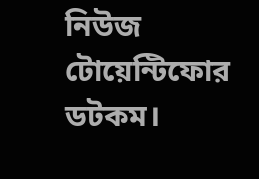নিউজ টোয়েন্টিফোর ডটকম।